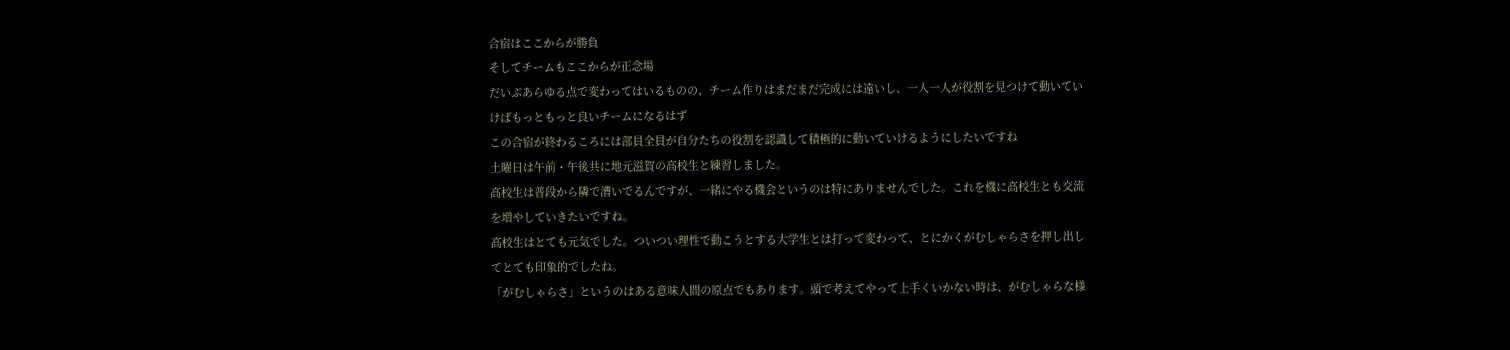合宿はここからが勝負
そしてチームもここからが正念場
だいぶあらゆる点で変わってはいるものの、チーム作りはまだまだ完成には遠いし、一人一人が役割を見つけて動いていけばもっともっと良いチームになるはず
この合宿が終わるころには部員全員が自分たちの役割を認識して積極的に動いていけるようにしたいですね
土曜日は午前・午後共に地元滋賀の高校生と練習しました。
高校生は普段から隣で漕いでるんですが、一緒にやる機会というのは特にありませんでした。これを機に高校生とも交流を増やしていきたいですね。
高校生はとても元気でした。ついつい理性で動こうとする大学生とは打って変わって、とにかくがむしゃらさを押し出してとても印象的でしたね。
「がむしゃらさ」というのはある意味人間の原点でもあります。頭で考えてやって上手くいかない時は、がむしゃらな様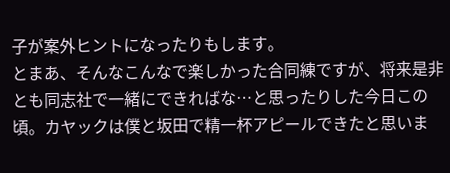子が案外ヒントになったりもします。
とまあ、そんなこんなで楽しかった合同練ですが、将来是非とも同志社で一緒にできればな…と思ったりした今日この頃。カヤックは僕と坂田で精一杯アピールできたと思いま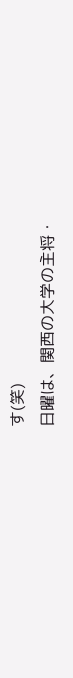す(笑)
日曜は、関西の大学の主将・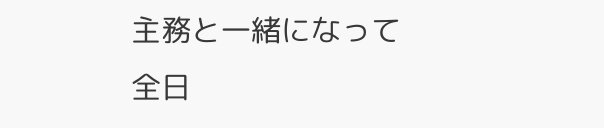主務と一緒になって全日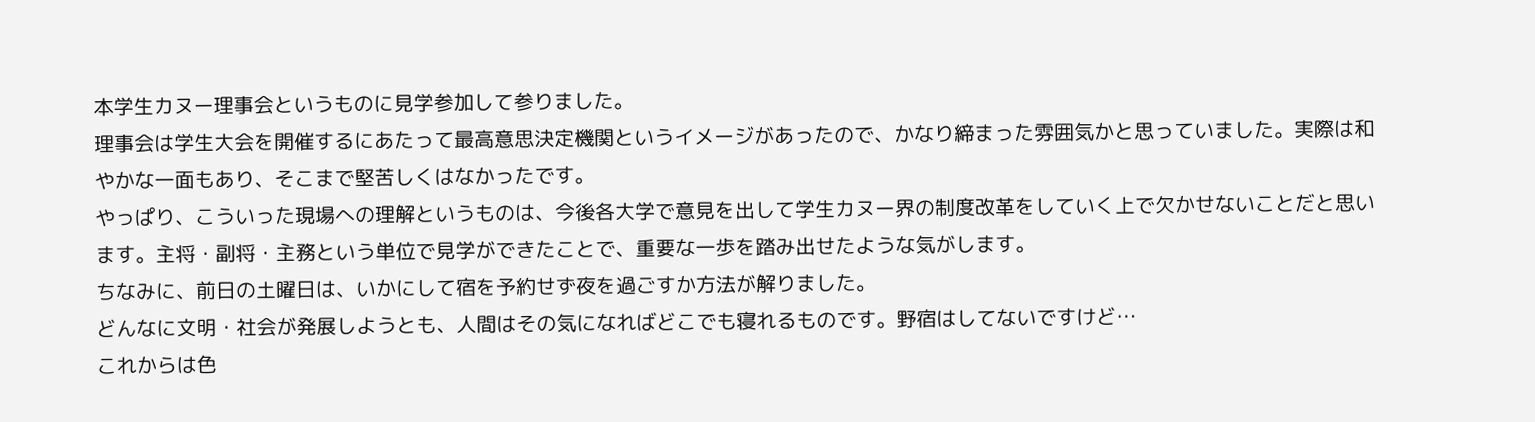本学生カヌー理事会というものに見学参加して参りました。
理事会は学生大会を開催するにあたって最高意思決定機関というイメージがあったので、かなり締まった雰囲気かと思っていました。実際は和やかな一面もあり、そこまで堅苦しくはなかったです。
やっぱり、こういった現場への理解というものは、今後各大学で意見を出して学生カヌー界の制度改革をしていく上で欠かせないことだと思います。主将・副将・主務という単位で見学ができたことで、重要な一歩を踏み出せたような気がします。
ちなみに、前日の土曜日は、いかにして宿を予約せず夜を過ごすか方法が解りました。
どんなに文明・社会が発展しようとも、人間はその気になればどこでも寝れるものです。野宿はしてないですけど…
これからは色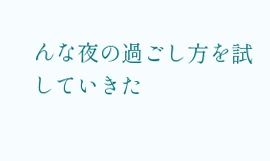んな夜の過ごし方を試していきた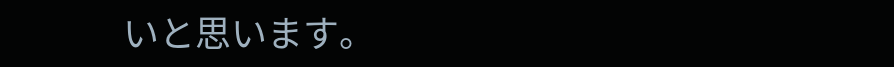いと思います。